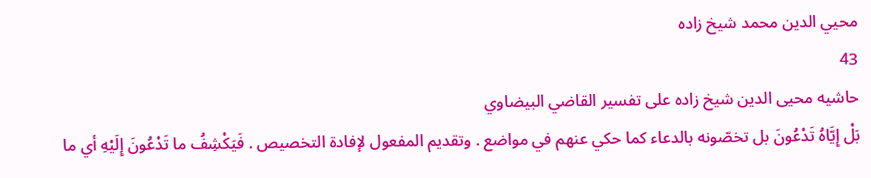محيي الدين محمد شيخ زاده
43
حاشيه محيى الدين شيخ زاده على تفسير القاضي البيضاوي
بَلْ إِيَّاهُ تَدْعُونَ بل تخصّونه بالدعاء كما حكي عنهم في مواضع . وتقديم المفعول لإفادة التخصيص . فَيَكْشِفُ ما تَدْعُونَ إِلَيْهِ أي ما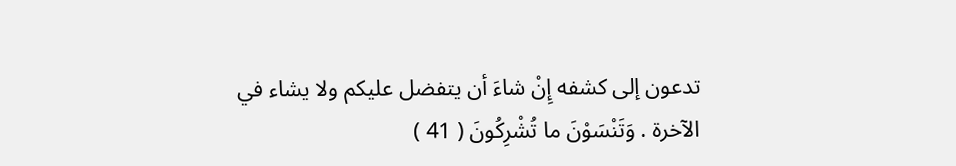تدعون إلى كشفه إِنْ شاءَ أن يتفضل عليكم ولا يشاء في الآخرة . وَتَنْسَوْنَ ما تُشْرِكُونَ ( 41 )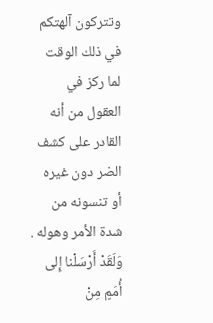وتتركون آلهتكم في ذلك الوقت لما ركز في العقول من أنه القادر على كشف الضر دون غيره أو تنسونه من شدة الأمر وهوله . وَلَقَدْ أَرْسَلْنا إِلى أُمَمٍ مِنْ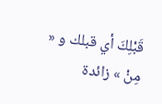قَبْلِكَ أي قبلك و « مِنْ » زائدة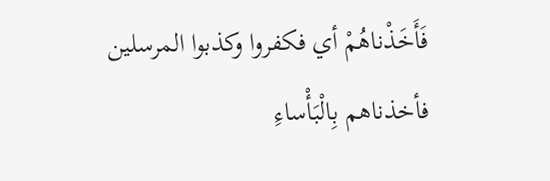فَأَخَذْناهُمْ أي فكفروا وكذبوا المرسلين فأخذناهم بِالْبَأْساءِ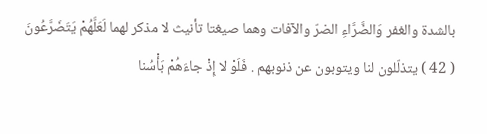بالشدة والغفر وَالضَّرَّاءِ الضرّ والآفات وهما صيغتا تأنيث لا مذكر لهما لَعَلَّهُمْ يَتَضَرَّعُونَ ( 42 ) يتذلّلون لنا ويتوبون عن ذنوبهم . فَلَوْ لا إِذْ جاءَهُمْ بَأْسُنا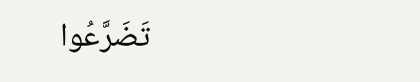تَضَرَّعُوا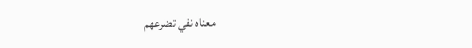معناه نفي تضرعهم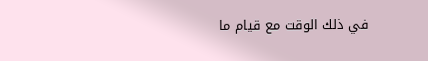في ذلك الوقت مع قيام ما